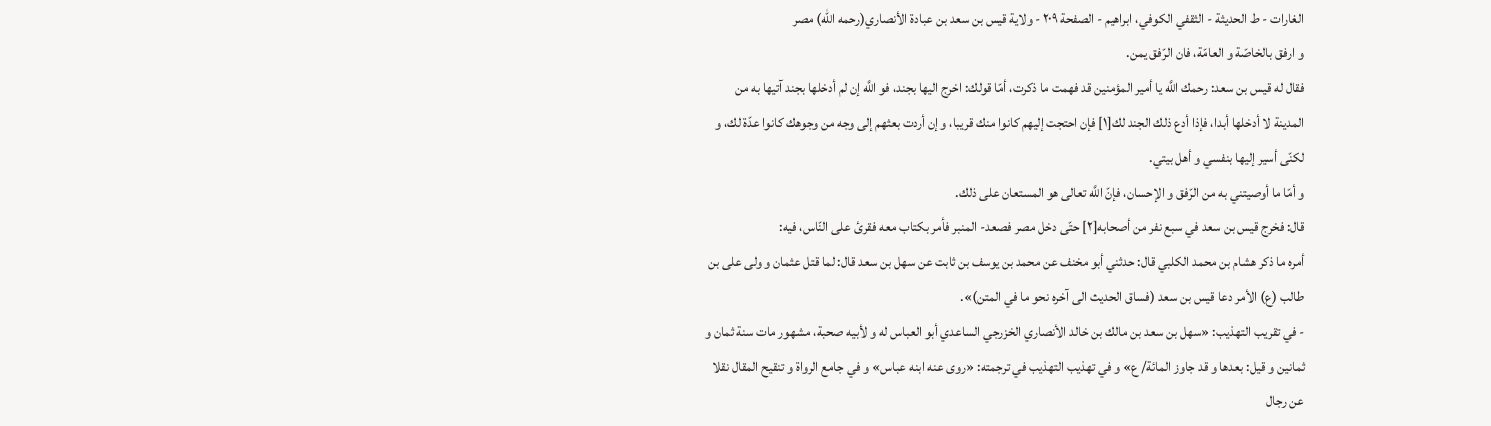الغارات - ط الحديثة - الثقفي الکوفي، ابراهیم - الصفحة ٢٠٩ - ولاية قيس بن سعد بن عبادة الأنصاري(رحمه الله) مصر
و ارفق بالخاصّة و العامّة، فان الرّفق يمن.
فقال له قيس بن سعد: رحمك اللَّه يا أمير المؤمنين قد فهمت ما ذكرت، أمّا قولك: اخرج اليها بجند، فو اللَّه إن لم أدخلها بجند آتيها به من المدينة لا أدخلها أبدا، فإذا أدع ذلك الجند لك[١] فإن احتجت إليهم كانوا منك قريبا، و إن أردت بعثهم إلى وجه من وجوهك كانوا عدّة لك، و لكنّى أسير إليها بنفسي و أهل بيتي.
و أمّا ما أوصيتني به من الرّفق و الإحسان، فإنّ اللَّه تعالى هو المستعان على ذلك.
قال: فخرج قيس بن سعد في سبع نفر من أصحابه[٢] حتّى دخل مصر فصعد- المنبر فأمر بكتاب معه فقرئ على النّاس، فيه:
أمره ما ذكر هشام بن محمد الكلبي قال: حدثني أبو مخنف عن محمد بن يوسف بن ثابت عن سهل بن سعد قال: لما قتل عثمان و ولى على بن طالب (ع) الأمر دعا قيس بن سعد (فساق الحديث الى آخره نحو ما في المتن)».
- في تقريب التهذيب: «سهل بن سعد بن مالك بن خالد الأنصاري الخزرجي الساعدي أبو العباس له و لأبيه صحبة، مشهور مات سنة ثمان و ثمانين و قيل: بعدها و قد جاوز المائة/ ع» و في تهذيب التهذيب في ترجمته: «روى عنه ابنه عباس» و في جامع الرواة و تنقيح المقال نقلا عن رجال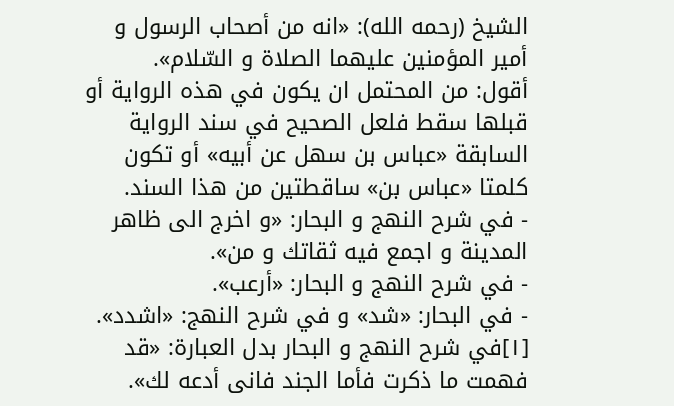الشيخ (رحمه الله): «انه من أصحاب الرسول و أمير المؤمنين عليهما الصلاة و السّلام».
أقول: من المحتمل ان يكون في هذه الرواية أو قبلها سقط فلعل الصحيح في سند الرواية السابقة «عباس بن سهل عن أبيه» أو تكون كلمتا «عباس بن» ساقطتين من هذا السند.
- في شرح النهج و البحار: «و اخرج الى ظاهر المدينة و اجمع فيه ثقاتك و من».
- في شرح النهج و البحار: «أرعب».
- في البحار: «شد» و في شرح النهج: «اشدد».
[١]في شرح النهج و البحار بدل العبارة: «قد فهمت ما ذكرت فأما الجند فانى أدعه لك».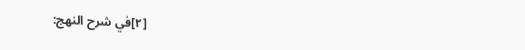[٢]في شرح النهج: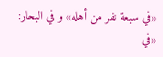«في سبعة نفر من أهله» و في البحار: «في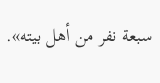سبعة نفر من أهل بيته».